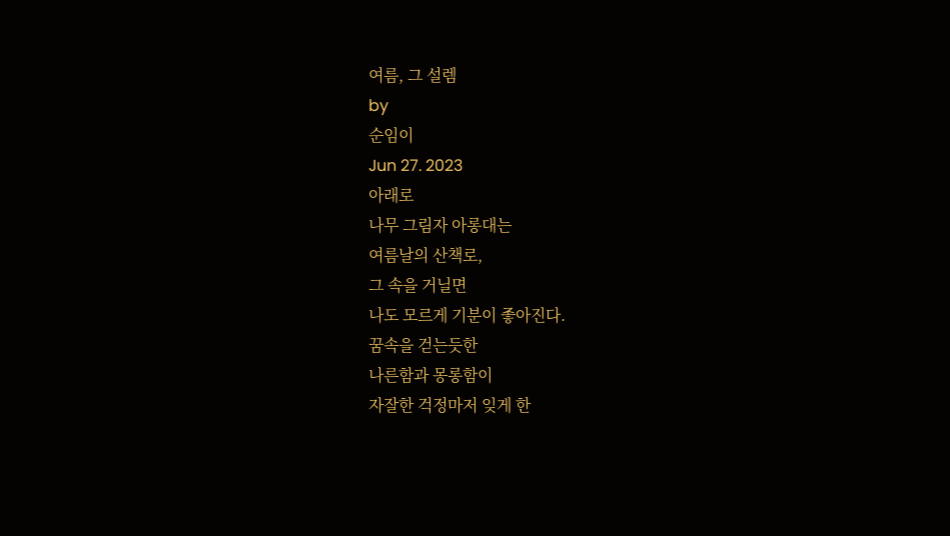여름, 그 설렘
by
순임이
Jun 27. 2023
아래로
나무 그림자 아롱대는
여름날의 산책로,
그 속을 거닐면
나도 모르게 기분이 좋아진다.
꿈속을 걷는듯한
나른함과 몽롱함이
자잘한 걱정마저 잊게 한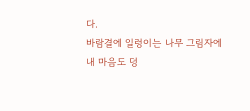다.
바람결에 일렁이는 나무 그림자에
내 마음도 덩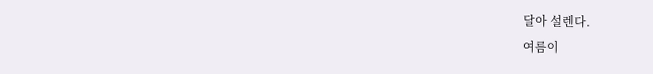달아 설렌다.
여름이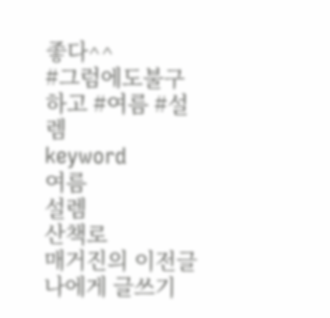좋다^^
#그럼에도불구하고 #여름 #설렘
keyword
여름
설렘
산책로
매거진의 이전글
나에게 글쓰기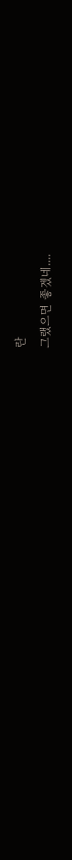란
그랬으면 좋겠네....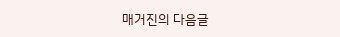매거진의 다음글